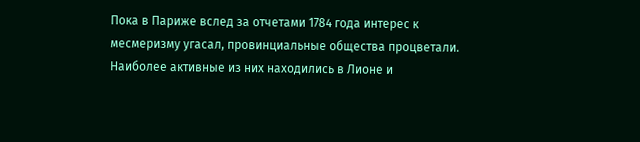Пока в Париже вслед за отчетами 1784 года интерес к месмеризму угасал, провинциальные общества процветали. Наиболее активные из них находились в Лионе и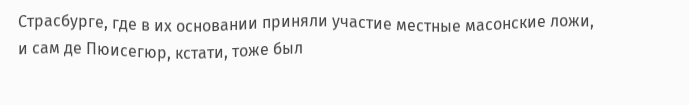Страсбурге, где в их основании приняли участие местные масонские ложи, и сам де Пюисегюр, кстати, тоже был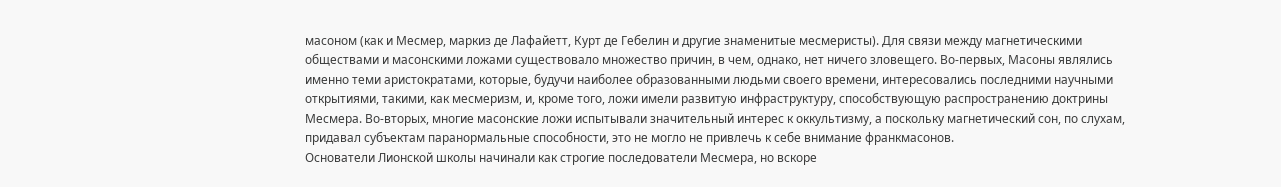масоном (как и Месмер, маркиз де Лафайетт, Курт де Гебелин и другие знаменитые месмеристы). Для связи между магнетическими обществами и масонскими ложами существовало множество причин, в чем, однако, нет ничего зловещего. Во-первых, Масоны являлись именно теми аристократами, которые, будучи наиболее образованными людьми своего времени, интересовались последними научными открытиями, такими, как месмеризм, и, кроме того, ложи имели развитую инфраструктуру, способствующую распространению доктрины Месмера. Во-вторых, многие масонские ложи испытывали значительный интерес к оккультизму, а поскольку магнетический сон, по слухам, придавал субъектам паранормальные способности, это не могло не привлечь к себе внимание франкмасонов.
Основатели Лионской школы начинали как строгие последователи Месмера, но вскоре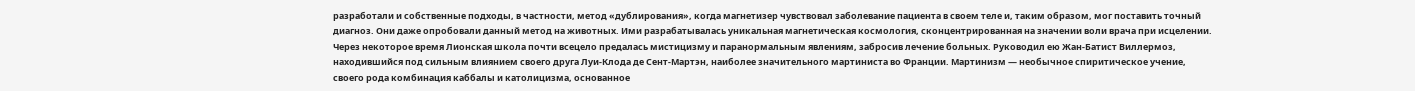разработали и собственные подходы, в частности, метод «дублирования», когда магнетизер чувствовал заболевание пациента в своем теле и, таким образом, мог поставить точный диагноз. Они даже опробовали данный метод на животных. Ими разрабатывалась уникальная магнетическая космология, сконцентрированная на значении воли врача при исцелении. Через некоторое время Лионская школа почти всецело предалась мистицизму и паранормальным явлениям, забросив лечение больных. Руководил ею Жан-Батист Виллермоз, находившийся под сильным влиянием своего друга Луи-Клода де Сент-Мартэн, наиболее значительного мартиниста во Франции. Мартинизм — необычное спиритическое учение, своего рода комбинация каббалы и католицизма, основанное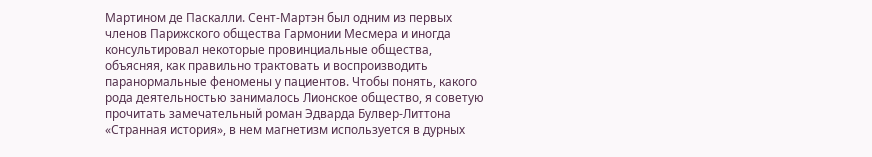Мартином де Паскалли. Сент-Мартэн был одним из первых членов Парижского общества Гармонии Месмера и иногда консультировал некоторые провинциальные общества, объясняя, как правильно трактовать и воспроизводить паранормальные феномены у пациентов. Чтобы понять, какого рода деятельностью занималось Лионское общество, я советую прочитать замечательный роман Эдварда Булвер-Литтона «Странная история», в нем магнетизм используется в дурных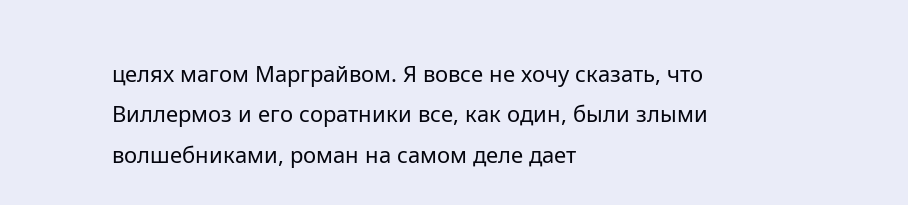целях магом Марграйвом. Я вовсе не хочу сказать, что Виллермоз и его соратники все, как один, были злыми волшебниками, роман на самом деле дает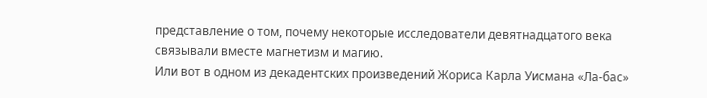представление о том, почему некоторые исследователи девятнадцатого века связывали вместе магнетизм и магию.
Или вот в одном из декадентских произведений Жориса Карла Уисмана «Ла-бас»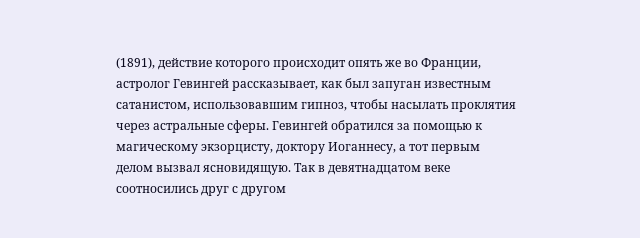(1891), действие которого происходит опять же во Франции, астролог Гевингей рассказывает, как был запуган известным сатанистом, использовавшим гипноз, чтобы насылать проклятия через астральные сферы. Гевингей обратился за помощью к магическому экзорцисту, доктору Иоганнесу, а тот первым делом вызвал ясновидящую. Так в девятнадцатом веке соотносились друг с другом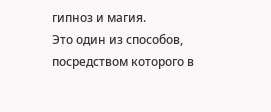гипноз и магия.
Это один из способов, посредством которого в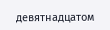девятнадцатом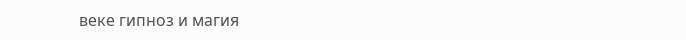веке гипноз и магия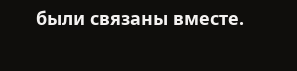были связаны вместе.